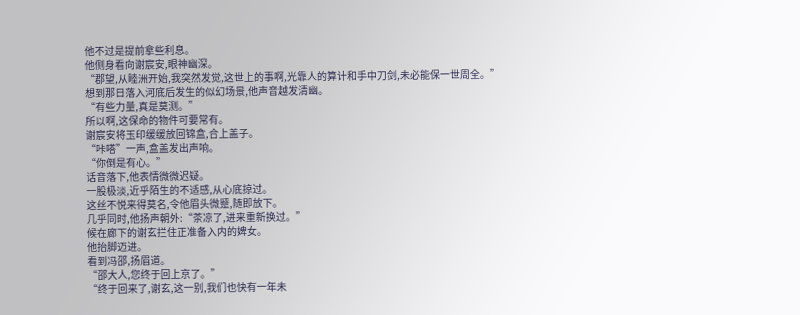他不过是提前拿些利息。
他侧身看向谢宸安,眼神幽深。
“郡望,从睦洲开始,我突然发觉,这世上的事啊,光靠人的算计和手中刀剑,未必能保一世周全。”
想到那日落入河底后发生的似幻场景,他声音越发清幽。
“有些力量,真是莫测。”
所以啊,这保命的物件可要常有。
谢宸安将玉印缓缓放回锦盒,合上盖子。
“咔嗒”一声,盒盖发出声响。
“你倒是有心。”
话音落下,他表情微微迟疑。
一股极淡,近乎陌生的不适感,从心底掠过。
这丝不悦来得莫名,令他眉头微蹙,随即放下。
几乎同时,他扬声朝外:“茶凉了,进来重新换过。”
候在廊下的谢玄拦住正准备入内的婢女。
他抬脚迈进。
看到冯邵,扬眉道。
“邵大人,您终于回上京了。”
“终于回来了,谢玄,这一别,我们也快有一年未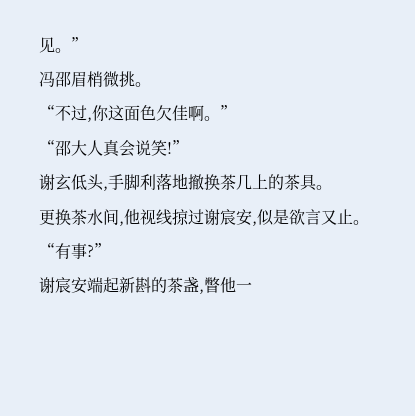见。”
冯邵眉梢微挑。
“不过,你这面色欠佳啊。”
“邵大人真会说笑!”
谢玄低头,手脚利落地撤换茶几上的茶具。
更换茶水间,他视线掠过谢宸安,似是欲言又止。
“有事?”
谢宸安端起新斟的茶盏,瞥他一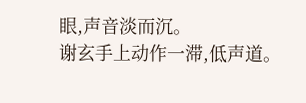眼,声音淡而沉。
谢玄手上动作一滞,低声道。